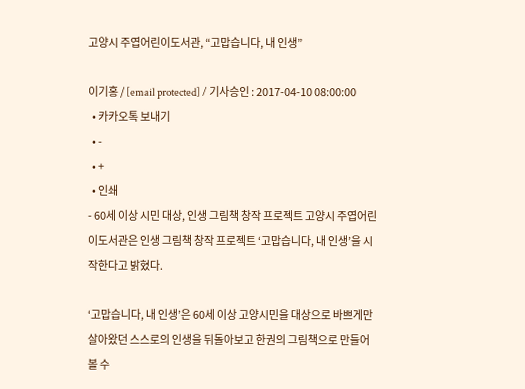고양시 주엽어린이도서관, “고맙습니다, 내 인생”

이기홍 / [email protected] / 기사승인 : 2017-04-10 08:00:00
  • 카카오톡 보내기
  • -
  • +
  • 인쇄
- 60세 이상 시민 대상, 인생 그림책 창작 프로젝트 고양시 주엽어린이도서관은 인생 그림책 창작 프로젝트 ‘고맙습니다, 내 인생’을 시작한다고 밝혔다.

‘고맙습니다, 내 인생’은 60세 이상 고양시민을 대상으로 바쁘게만 살아왔던 스스로의 인생을 뒤돌아보고 한권의 그림책으로 만들어 볼 수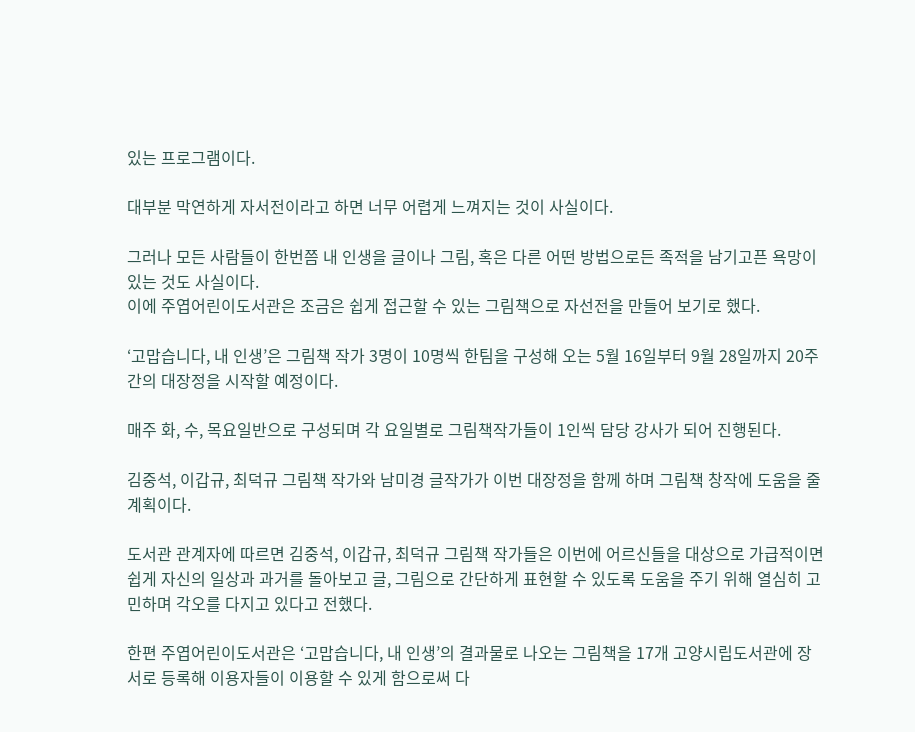있는 프로그램이다.

대부분 막연하게 자서전이라고 하면 너무 어렵게 느껴지는 것이 사실이다.

그러나 모든 사람들이 한번쯤 내 인생을 글이나 그림, 혹은 다른 어떤 방법으로든 족적을 남기고픈 욕망이 있는 것도 사실이다.
이에 주엽어린이도서관은 조금은 쉽게 접근할 수 있는 그림책으로 자선전을 만들어 보기로 했다.

‘고맙습니다, 내 인생’은 그림책 작가 3명이 10명씩 한팀을 구성해 오는 5월 16일부터 9월 28일까지 20주간의 대장정을 시작할 예정이다.

매주 화, 수, 목요일반으로 구성되며 각 요일별로 그림책작가들이 1인씩 담당 강사가 되어 진행된다.

김중석, 이갑규, 최덕규 그림책 작가와 남미경 글작가가 이번 대장정을 함께 하며 그림책 창작에 도움을 줄 계획이다.

도서관 관계자에 따르면 김중석, 이갑규, 최덕규 그림책 작가들은 이번에 어르신들을 대상으로 가급적이면 쉽게 자신의 일상과 과거를 돌아보고 글, 그림으로 간단하게 표현할 수 있도록 도움을 주기 위해 열심히 고민하며 각오를 다지고 있다고 전했다.

한편 주엽어린이도서관은 ‘고맙습니다, 내 인생’의 결과물로 나오는 그림책을 17개 고양시립도서관에 장서로 등록해 이용자들이 이용할 수 있게 함으로써 다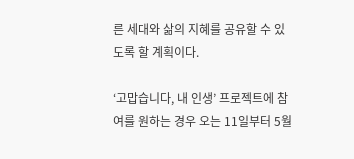른 세대와 삶의 지혜를 공유할 수 있도록 할 계획이다.

‘고맙습니다, 내 인생’ 프로젝트에 참여를 원하는 경우 오는 11일부터 5월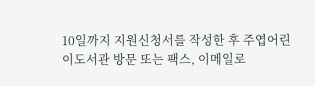10일까지 지원신청서를 작성한 후 주엽어린이도서관 방문 또는 팩스, 이메일로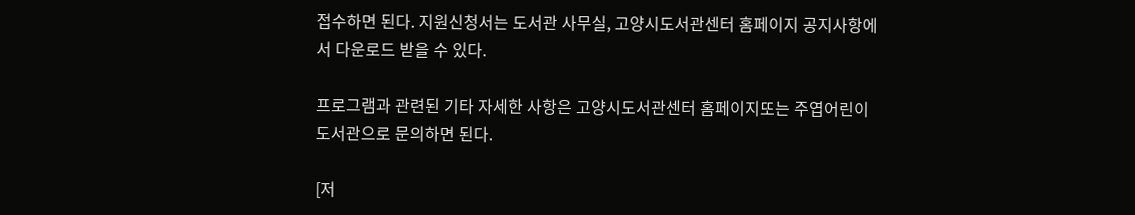접수하면 된다. 지원신청서는 도서관 사무실, 고양시도서관센터 홈페이지 공지사항에서 다운로드 받을 수 있다.

프로그램과 관련된 기타 자세한 사항은 고양시도서관센터 홈페이지또는 주엽어린이도서관으로 문의하면 된다.

[저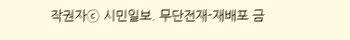작권자ⓒ 시민일보. 무단전재-재배포 금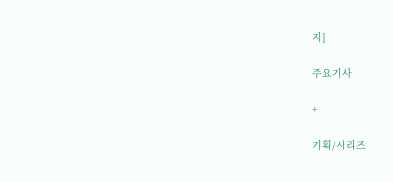지]

주요기사

+

기획/시리즈